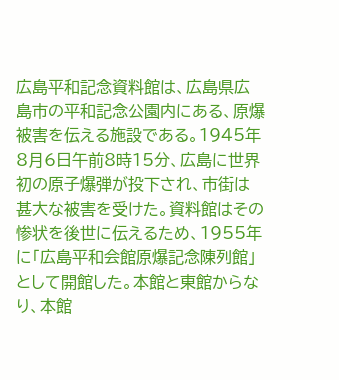広島平和記念資料館は、広島県広島市の平和記念公園内にある、原爆被害を伝える施設である。1945年8月6日午前8時15分、広島に世界初の原子爆弾が投下され、市街は甚大な被害を受けた。資料館はその惨状を後世に伝えるため、1955年に「広島平和会館原爆記念陳列館」として開館した。本館と東館からなり、本館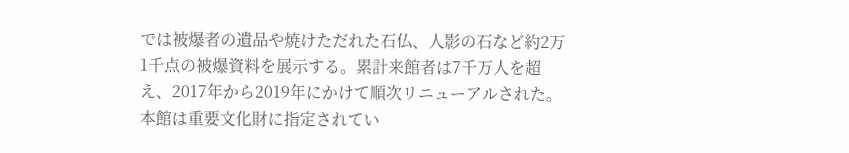では被爆者の遺品や焼けただれた石仏、人影の石など約2万1千点の被爆資料を展示する。累計来館者は7千万人を超え、2017年から2019年にかけて順次リニューアルされた。本館は重要文化財に指定されてい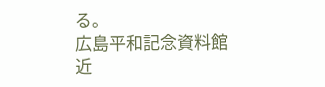る。
広島平和記念資料館
近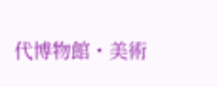代博物館・美術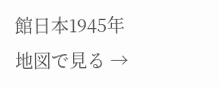館日本1945年
地図で見る →